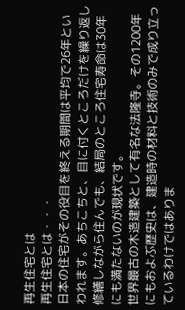再生住宅とは
再生住宅とは・・・
日本の住宅がその役目を終える期間は平均で26年といわれます。あちこちと、目に付くところだけを繰り返し修繕しながら住んでも、結局のところ住宅寿命は30年にも満たないのが現状です。
世界最古の木造建築として有名な法隆寺。その1200年にもおよぶ歴史は、建造時の材料と技術のみで成り立っているわけではありま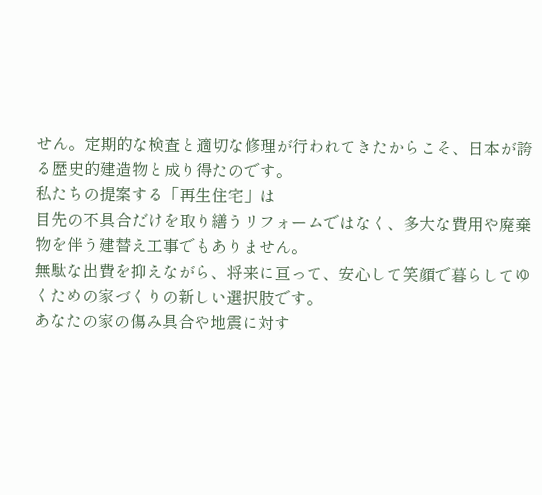せん。定期的な検査と適切な修理が行われてきたからこそ、日本が誇る歴史的建造物と成り得たのです。
私たちの提案する「再生住宅」は
目先の不具合だけを取り繕うリフォームではなく、多大な費用や廃棄物を伴う建替え工事でもありません。
無駄な出費を抑えながら、将来に亘って、安心して笑顔で暮らしてゆくための家づくりの新しい選択肢です。
あなたの家の傷み具合や地震に対す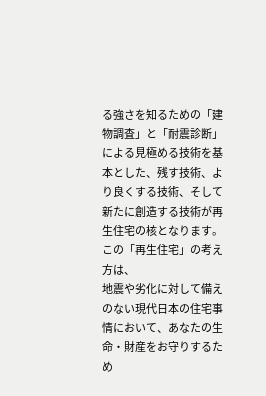る強さを知るための「建物調査」と「耐震診断」による見極める技術を基本とした、残す技術、より良くする技術、そして新たに創造する技術が再生住宅の核となります。
この「再生住宅」の考え方は、
地震や劣化に対して備えのない現代日本の住宅事情において、あなたの生命・財産をお守りするため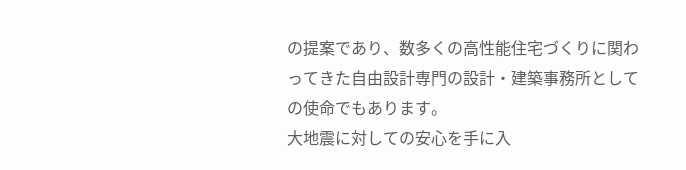の提案であり、数多くの高性能住宅づくりに関わってきた自由設計専門の設計・建築事務所としての使命でもあります。
大地震に対しての安心を手に入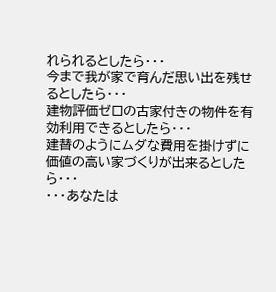れられるとしたら・・・
今まで我が家で育んだ思い出を残せるとしたら・・・
建物評価ゼロの古家付きの物件を有効利用できるとしたら・・・
建替のようにムダな費用を掛けずに価値の高い家づくりが出来るとしたら・・・
・・・あなたは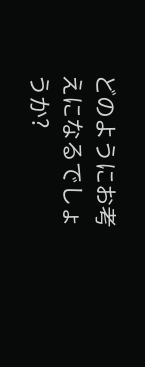どのようにお考えになるでしょうか?